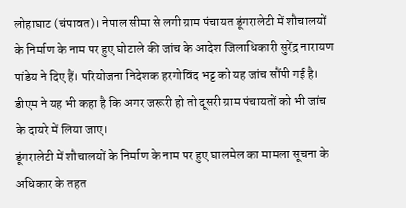लोहाघाट (चंपावत)। नेपाल सीमा से लगी ग्राम पंचायत डूंगरालेटी में शौचालयों के निर्माण के नाम पर हुए घोटाले की जांच के आदेश जिलाधिकारी सुरेंद्र नारायण पांडेय ने दिए हैं। परियोजना निदेशक हरगोविंद भट्ट को यह जांच सौंपी गई है। डीएम ने यह भी कहा है कि अगर जरूरी हो तो दूसरी ग्राम पंचायतों को भी जांच के दायरे में लिया जाए।
डूंगरालेटी में शौचालयों के निर्माण के नाम पर हुए घालमेल का मामला सूचना के अधिकार के तहत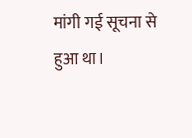मांगी गई सूचना से हुआ था।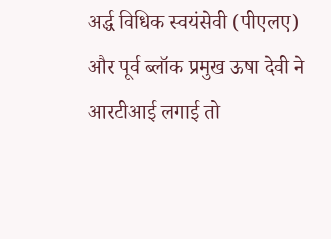अर्द्ध विधिक स्वयंसेवी (पीएलए) और पूर्व ब्लॉक प्रमुख ऊषा देवी ने आरटीआई लगाई तो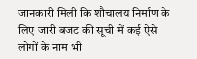जानकारी मिली कि शौचालय निर्माण के लिए जारी बजट की सूची में कई ऐसे लोगों के नाम भी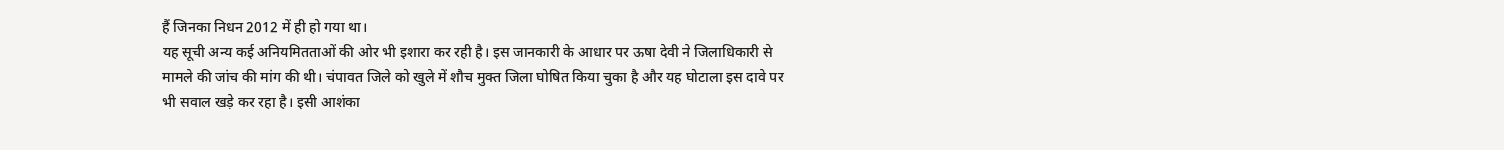हैं जिनका निधन 2012 में ही हो गया था।
यह सूची अन्य कई अनियमितताओं की ओर भी इशारा कर रही है। इस जानकारी के आधार पर ऊषा देवी ने जिलाधिकारी से मामले की जांच की मांग की थी। चंपावत जिले को खुले में शौच मुक्त जिला घोषित किया चुका है और यह घोटाला इस दावे पर भी सवाल खड़े कर रहा है। इसी आशंका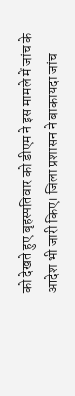को देखते हुए बृहस्पतिवार को डीएम ने इस मामले में जांच के आदेश भी जारी किए। जिला प्रशासन ने बाकायदा जांच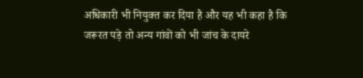अधिकारी भी नियुक्त कर दिया है और यह भी कहा है कि जरूरत पड़े तो अन्य गांवों को भी जांच के दायरे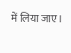में लिया जाए।